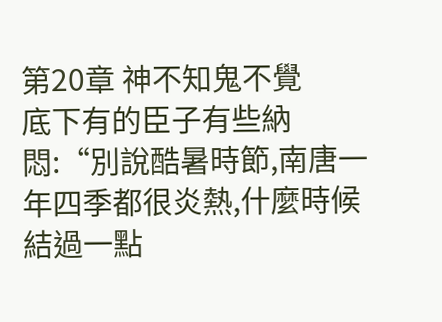第20章 神不知鬼不覺
底下有的臣子有些納悶:“別說酷暑時節,南唐一年四季都很炎熱,什麼時候結過一點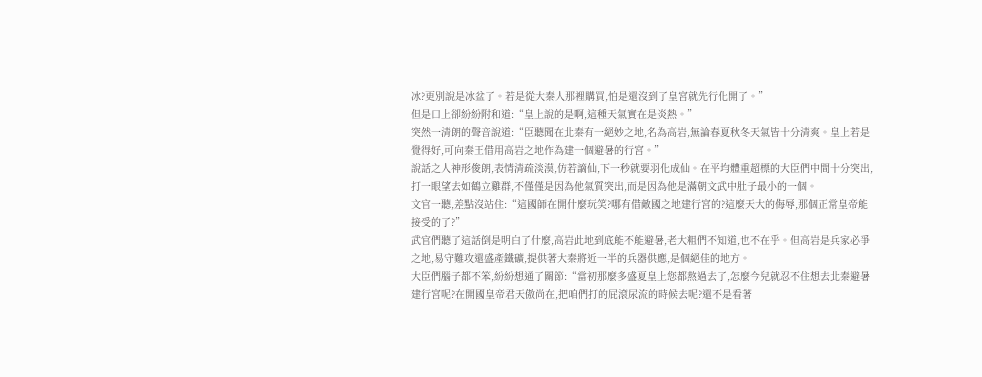冰?更別說是冰盆了。若是從大秦人那裡購買,怕是還沒到了皇宮就先行化開了。”
但是口上卻紛紛附和道:“皇上說的是啊,這種天氣實在是炎熱。”
突然一清朗的聲音說道:“臣聽聞在北秦有一絕妙之地,名為高岩,無論春夏秋冬天氣皆十分清爽。皇上若是覺得好,可向秦王借用高岩之地作為建一個避暑的行宮。”
說話之人神形俊朗,表情清疏淡漠,仿若謫仙,下一秒就要羽化成仙。在平均體重超標的大臣們中間十分突出,打一眼望去如鶴立雞群,不僅僅是因為他氣質突出,而是因為他是滿朝文武中肚子最小的一個。
文官一聽,差點沒站住:“這國師在開什麼玩笑?哪有借敵國之地建行宮的?這麼天大的侮辱,那個正常皇帝能接受的了?”
武官們聽了這話倒是明白了什麼,高岩此地到底能不能避暑,老大粗們不知道,也不在乎。但高岩是兵家必爭之地,易守難攻還盛產鐵礦,提供著大秦將近一半的兵器供應,是個絕佳的地方。
大臣們腦子都不笨,紛紛想通了關節:“當初那麼多盛夏皇上您都熬過去了,怎麼今兒就忍不住想去北秦避暑建行宮呢?在開國皇帝君天傲尚在,把咱們打的屁滾尿流的時候去呢?還不是看著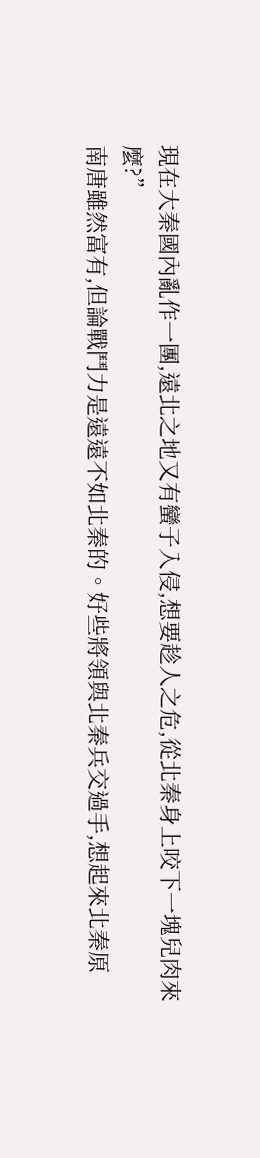現在大秦國內亂作一團,遠北之地又有蠻子入侵,想要趁人之危,從北秦身上咬下一塊兒肉來麼?”
南唐雖然富有,但論戰鬥力是遠遠不如北秦的。好些將領與北秦兵交過手,想起來北秦原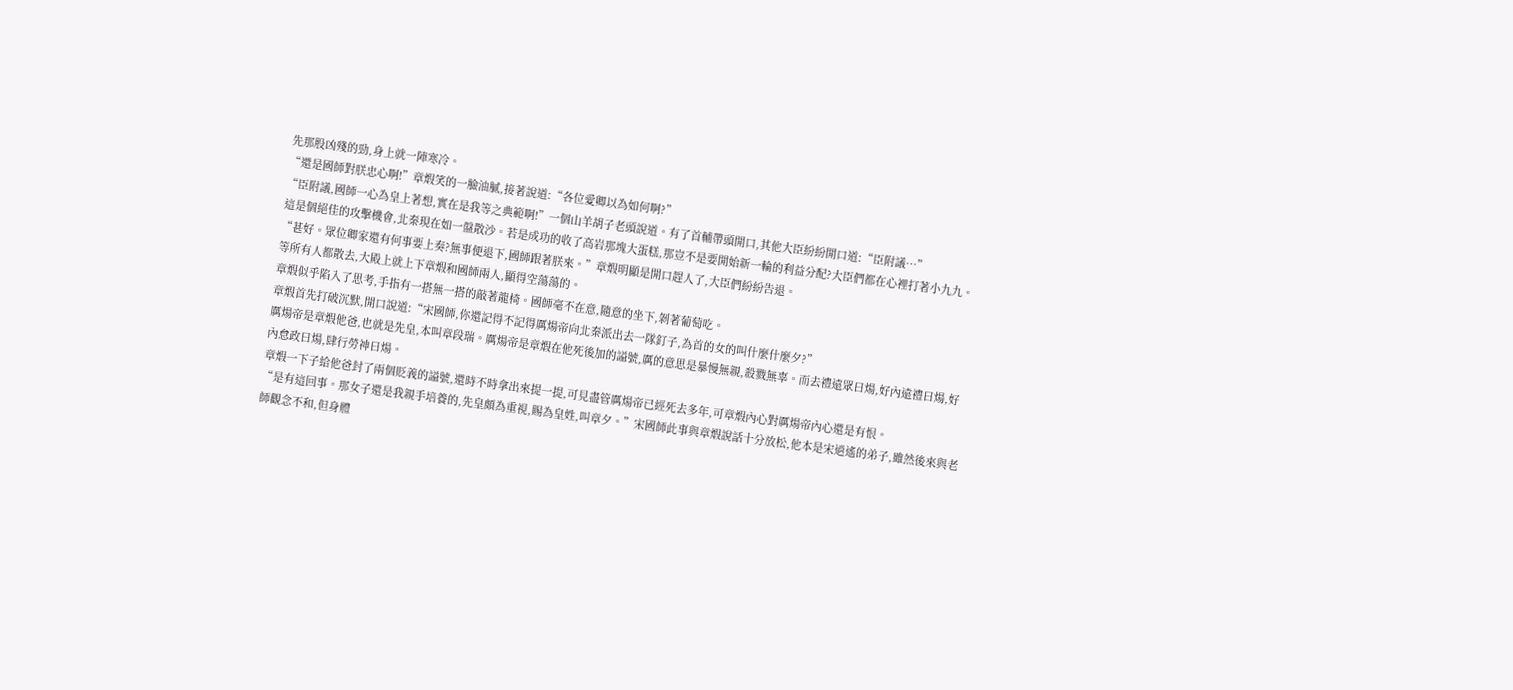先那股凶殘的勁,身上就一陣寒冷。
“還是國師對朕忠心啊!”章煆笑的一臉油膩,接著說道:“各位愛卿以為如何啊?”
“臣附議,國師一心為皇上著想,實在是我等之典範啊!”一個山羊胡子老頭說道。有了首輔帶頭開口,其他大臣紛紛開口道:“臣附議…”
這是個絕佳的攻擊機會,北秦現在如一盤散沙。若是成功的收了高岩那塊大蛋糕,那豈不是要開始新一輪的利益分配?大臣們都在心裡打著小九九。
“甚好。眾位卿家還有何事要上奏?無事便退下,國師跟著朕來。”章煆明顯是開口趕人了,大臣們紛紛告退。
等所有人都散去,大殿上就上下章煆和國師兩人,顯得空蕩蕩的。
章煆似乎陷入了思考,手指有一搭無一搭的敲著龍椅。國師毫不在意,隨意的坐下,剝著葡萄吃。
章煆首先打破沉默,開口說道:“宋國師,你還記得不記得厲煬帝向北秦派出去一隊釘子,為首的女的叫什麼什麼夕?”
厲煬帝是章煆他爸,也就是先皇,本叫章段瑞。厲煬帝是章煆在他死後加的謚號,厲的意思是暴慢無親,殺戮無辜。而去禮遠眾曰煬,好內遠禮曰煬,好內怠政曰煬,肆行勞神曰煬。
章煆一下子給他爸封了兩個貶義的謚號,還時不時拿出來提一提,可見盡管厲煬帝已經死去多年,可章煆內心對厲煬帝內心還是有恨。
“是有這回事。那女子還是我親手培養的,先皇頗為重視,賜為皇姓,叫章夕。”宋國師此事與章煆說話十分放松,他本是宋逍遙的弟子,雖然後來與老師觀念不和,但身體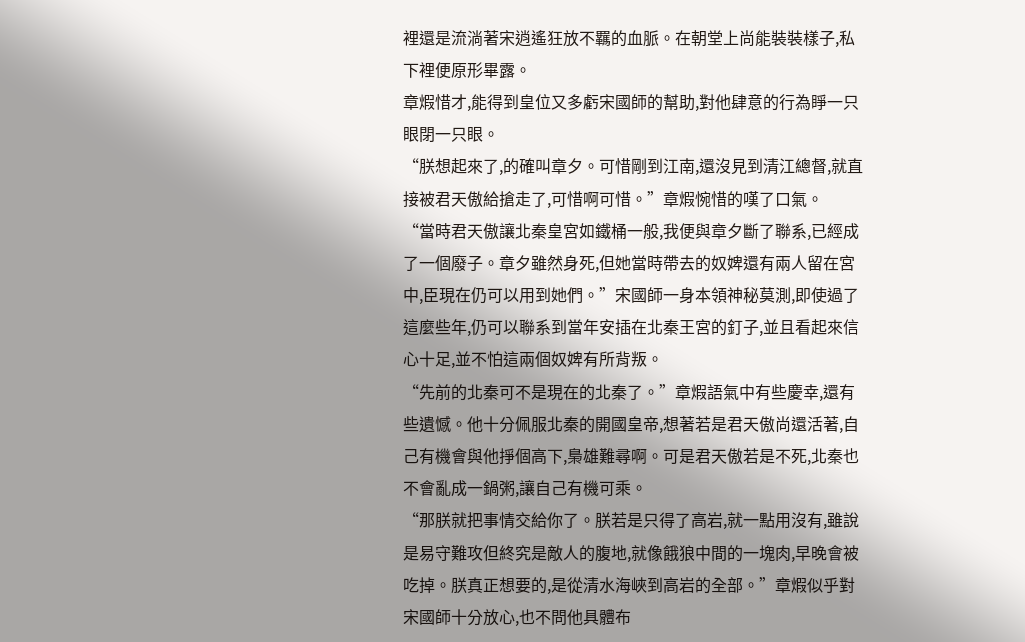裡還是流淌著宋逍遙狂放不羈的血脈。在朝堂上尚能裝裝樣子,私下裡便原形畢露。
章煆惜才,能得到皇位又多虧宋國師的幫助,對他肆意的行為睜一只眼閉一只眼。
“朕想起來了,的確叫章夕。可惜剛到江南,還沒見到清江總督,就直接被君天傲給搶走了,可惜啊可惜。”章煆惋惜的嘆了口氣。
“當時君天傲讓北秦皇宮如鐵桶一般,我便與章夕斷了聯系,已經成了一個廢子。章夕雖然身死,但她當時帶去的奴婢還有兩人留在宮中,臣現在仍可以用到她們。”宋國師一身本領神秘莫測,即使過了這麼些年,仍可以聯系到當年安插在北秦王宮的釘子,並且看起來信心十足,並不怕這兩個奴婢有所背叛。
“先前的北秦可不是現在的北秦了。”章煆語氣中有些慶幸,還有些遺憾。他十分佩服北秦的開國皇帝,想著若是君天傲尚還活著,自己有機會與他掙個高下,梟雄難尋啊。可是君天傲若是不死,北秦也不會亂成一鍋粥,讓自己有機可乘。
“那朕就把事情交給你了。朕若是只得了高岩,就一點用沒有,雖說是易守難攻但終究是敵人的腹地,就像餓狼中間的一塊肉,早晚會被吃掉。朕真正想要的,是從清水海峽到高岩的全部。”章煆似乎對宋國師十分放心,也不問他具體布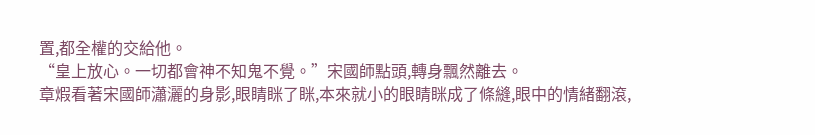置,都全權的交給他。
“皇上放心。一切都會神不知鬼不覺。”宋國師點頭,轉身飄然離去。
章煆看著宋國師瀟灑的身影,眼睛眯了眯,本來就小的眼睛眯成了條縫,眼中的情緒翻滾,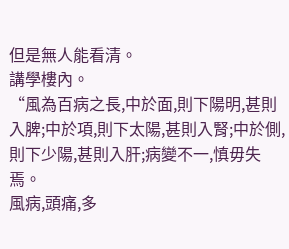但是無人能看清。
講學樓內。
“風為百病之長,中於面,則下陽明,甚則入脾;中於項,則下太陽,甚則入腎;中於側,則下少陽,甚則入肝;病變不一,慎毋失焉。
風病,頭痛,多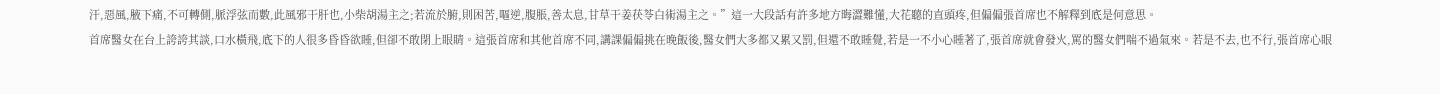汗,惡風,腋下痛,不可轉側,脈浮弦而數,此風邪干肝也,小柴胡湯主之;若流於腑,則困苦,嘔逆,腹脹,善太息,甘草干姜茯苓白術湯主之。”這一大段話有許多地方晦澀難懂,大花聽的直頭疼,但偏偏張首席也不解釋到底是何意思。
首席醫女在台上誇誇其談,口水橫飛,底下的人很多昏昏欲睡,但卻不敢閉上眼睛。這張首席和其他首席不同,講課偏偏挑在晚飯後,醫女們大多都又累又罰,但還不敢睡覺,若是一不小心睡著了,張首席就會發火,罵的醫女們喘不過氣來。若是不去,也不行,張首席心眼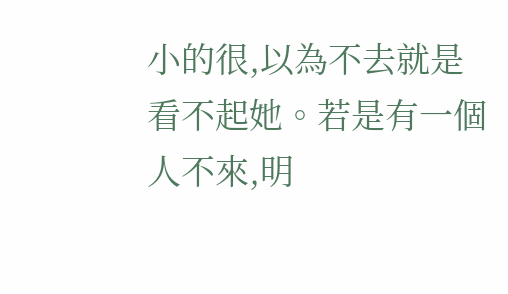小的很,以為不去就是看不起她。若是有一個人不來,明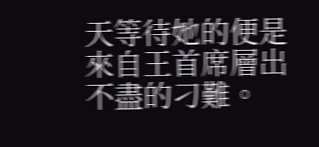天等待她的便是來自王首席層出不盡的刁難。